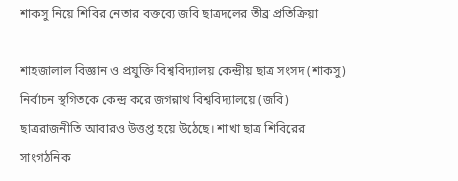শাকসু নিয়ে শিবির নেতার বক্তব্যে জবি ছাত্রদলের তীব্র প্রতিক্রিয়া

শাহজালাল বিজ্ঞান ও প্রযুক্তি বিশ্ববিদ্যালয় কেন্দ্রীয় ছাত্র সংসদ (শাকসু) নির্বাচন স্থগিতকে কেন্দ্র করে জগন্নাথ বিশ্ববিদ্যালয়ে (জবি) ছাত্ররাজনীতি আবারও উত্তপ্ত হয়ে উঠেছে। শাখা ছাত্র শিবিরের সাংগঠনিক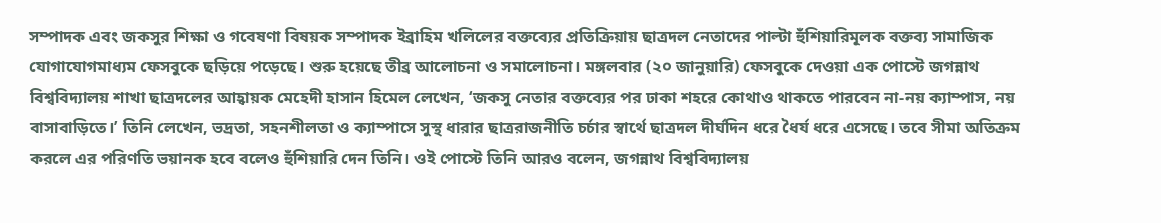সম্পাদক এবং জকসুর শিক্ষা ও গবেষণা বিষয়ক সম্পাদক ইব্রাহিম খলিলের বক্তব্যের প্রতিক্রিয়ায় ছাত্রদল নেতাদের পাল্টা হুঁশিয়ারিমূলক বক্তব্য সামাজিক যোগাযোগমাধ্যম ফেসবুকে ছড়িয়ে পড়েছে। শুরু হয়েছে তীব্র আলোচনা ও সমালোচনা। মঙ্গলবার (২০ জানুয়ারি) ফেসবুকে দেওয়া এক পোস্টে জগন্নাথ বিশ্ববিদ্যালয় শাখা ছাত্রদলের আহ্বায়ক মেহেদী হাসান হিমেল লেখেন, ‘জকসু নেতার বক্তব্যের পর ঢাকা শহরে কোথাও থাকতে পারবেন না-নয় ক্যাম্পাস, নয় বাসাবাড়িতে।’ তিনি লেখেন, ভদ্রতা, সহনশীলতা ও ক্যাম্পাসে সুস্থ ধারার ছাত্ররাজনীতি চর্চার স্বার্থে ছাত্রদল দীর্ঘদিন ধরে ধৈর্য ধরে এসেছে। তবে সীমা অতিক্রম করলে এর পরিণতি ভয়ানক হবে বলেও হুঁশিয়ারি দেন তিনি। ওই পোস্টে তিনি আরও বলেন, জগন্নাথ বিশ্ববিদ্যালয়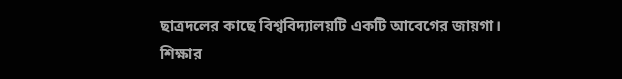ছাত্রদলের কাছে বিশ্ববিদ্যালয়টি একটি আবেগের জায়গা। শিক্ষার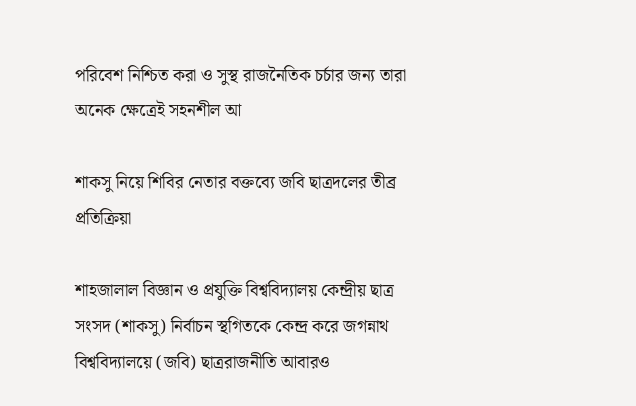পরিবেশ নিশ্চিত করা ও সুস্থ রাজনৈতিক চর্চার জন্য তারা অনেক ক্ষেত্রেই সহনশীল আ

শাকসু নিয়ে শিবির নেতার বক্তব্যে জবি ছাত্রদলের তীব্র প্রতিক্রিয়া

শাহজালাল বিজ্ঞান ও প্রযুক্তি বিশ্ববিদ্যালয় কেন্দ্রীয় ছাত্র সংসদ (শাকসু) নির্বাচন স্থগিতকে কেন্দ্র করে জগন্নাথ বিশ্ববিদ্যালয়ে (জবি) ছাত্ররাজনীতি আবারও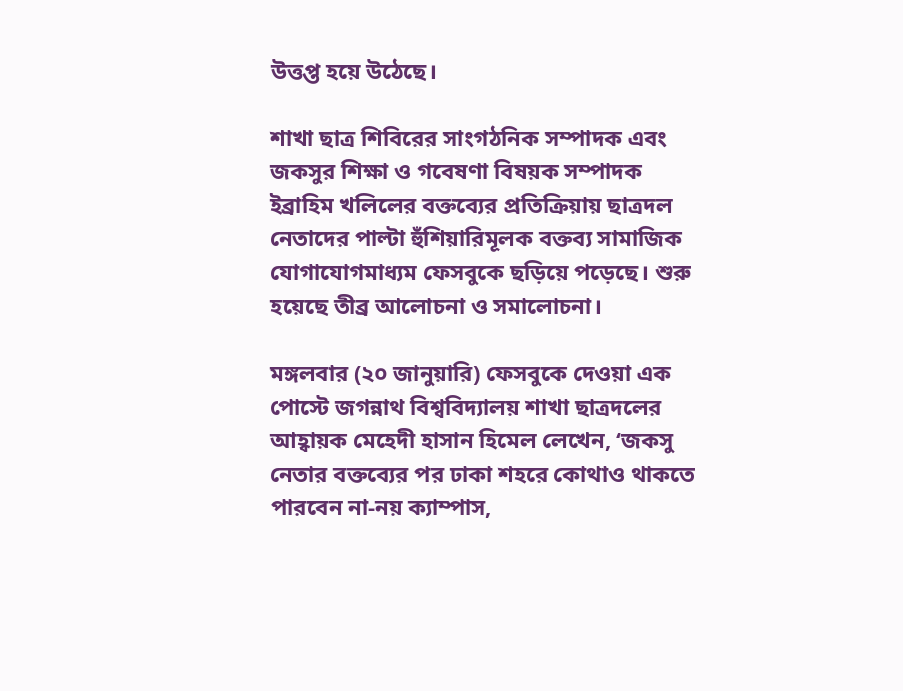উত্তপ্ত হয়ে উঠেছে।

শাখা ছাত্র শিবিরের সাংগঠনিক সম্পাদক এবং জকসুর শিক্ষা ও গবেষণা বিষয়ক সম্পাদক ইব্রাহিম খলিলের বক্তব্যের প্রতিক্রিয়ায় ছাত্রদল নেতাদের পাল্টা হুঁশিয়ারিমূলক বক্তব্য সামাজিক যোগাযোগমাধ্যম ফেসবুকে ছড়িয়ে পড়েছে। শুরু হয়েছে তীব্র আলোচনা ও সমালোচনা।

মঙ্গলবার (২০ জানুয়ারি) ফেসবুকে দেওয়া এক পোস্টে জগন্নাথ বিশ্ববিদ্যালয় শাখা ছাত্রদলের আহ্বায়ক মেহেদী হাসান হিমেল লেখেন, ‘জকসু নেতার বক্তব্যের পর ঢাকা শহরে কোথাও থাকতে পারবেন না-নয় ক্যাম্পাস,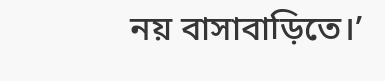নয় বাসাবাড়িতে।’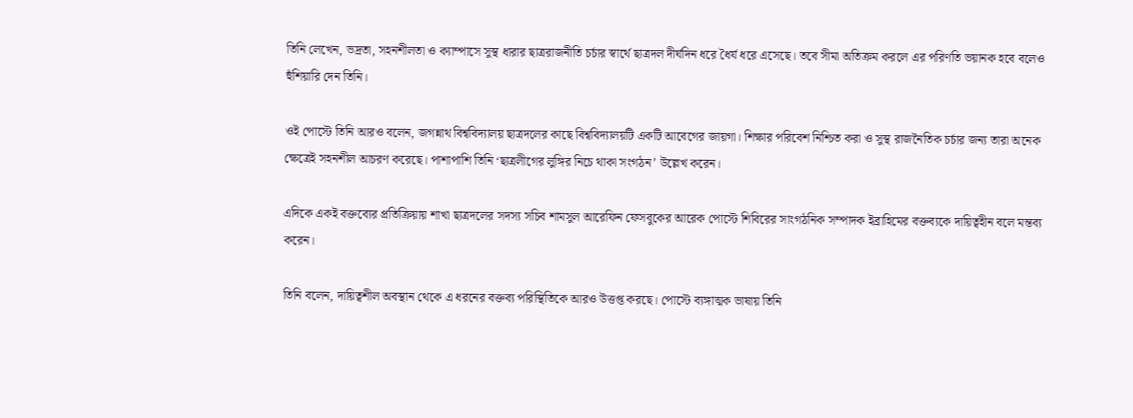তিনি লেখেন, ভদ্রতা, সহনশীলতা ও ক্যাম্পাসে সুস্থ ধারার ছাত্ররাজনীতি চর্চার স্বার্থে ছাত্রদল দীর্ঘদিন ধরে ধৈর্য ধরে এসেছে। তবে সীমা অতিক্রম করলে এর পরিণতি ভয়ানক হবে বলেও হুঁশিয়ারি দেন তিনি।

ওই পোস্টে তিনি আরও বলেন, জগন্নাথ বিশ্ববিদ্যালয় ছাত্রদলের কাছে বিশ্ববিদ্যালয়টি একটি আবেগের জায়গা। শিক্ষার পরিবেশ নিশ্চিত করা ও সুস্থ রাজনৈতিক চর্চার জন্য তারা অনেক ক্ষেত্রেই সহনশীল আচরণ করেছে। পাশাপাশি তিনি ‘ছাত্রলীগের লুঙ্গির নিচে থাকা সংগঠন’ উল্লেখ করেন।

এদিকে একই বক্তব্যের প্রতিক্রিয়ায় শাখা ছাত্রদলের সদস্য সচিব শামসুল আরেফিন ফেসবুকের আরেক পোস্টে শিবিরের সাংগঠনিক সম্পাদক ইব্রাহিমের বক্তব্যকে দায়িত্বহীন বলে মন্তব্য করেন।

তিনি বলেন, দায়িত্বশীল অবস্থান থেকে এ ধরনের বক্তব্য পরিস্থিতিকে আরও উত্তপ্ত করছে। পোস্টে ব্যঙ্গাত্মক ভাষায় তিনি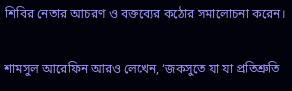শিবির নেতার আচরণ ও বক্তব্যের কঠোর সমালোচনা করেন।

শামসুল আরেফিন আরও লেখেন, ‘জকসুতে যা যা প্রতিশ্রুতি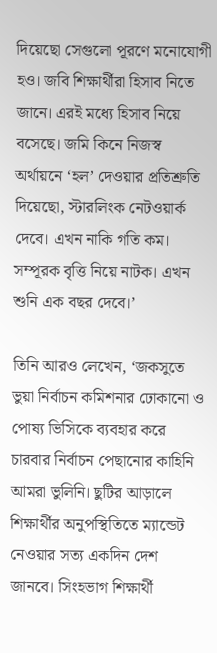দিয়েছো সেগুলো পূরণে মনোযোগী হও। জবি শিক্ষার্থীরা হিসাব নিতে জানে। এরই মধ্যে হিসাব নিয়ে বসেছে। জমি কিনে নিজস্ব অর্থায়নে ‘হল’ দেওয়ার প্রতিশ্রুতি দিয়েছো, স্টারলিংক নেটওয়ার্ক দেবে। এখন নাকি গতি কম। সম্পূরক বৃত্তি নিয়ে নাটক। এখন শুনি এক বছর দেবে।’

তিনি আরও লেখেন, ‘জকসুতে ভুয়া নির্বাচন কমিশনার ঢোকানো ও পোষ্য ভিসিকে ব্যবহার করে চারবার নির্বাচন পেছানোর কাহিনি আমরা ভুলিনি। ছুটির আড়ালে শিক্ষার্থীর অনুপস্থিতিতে ম্যান্ডেট নেওয়ার সত্য একদিন দেশ জানবে। সিংহভাগ শিক্ষার্থী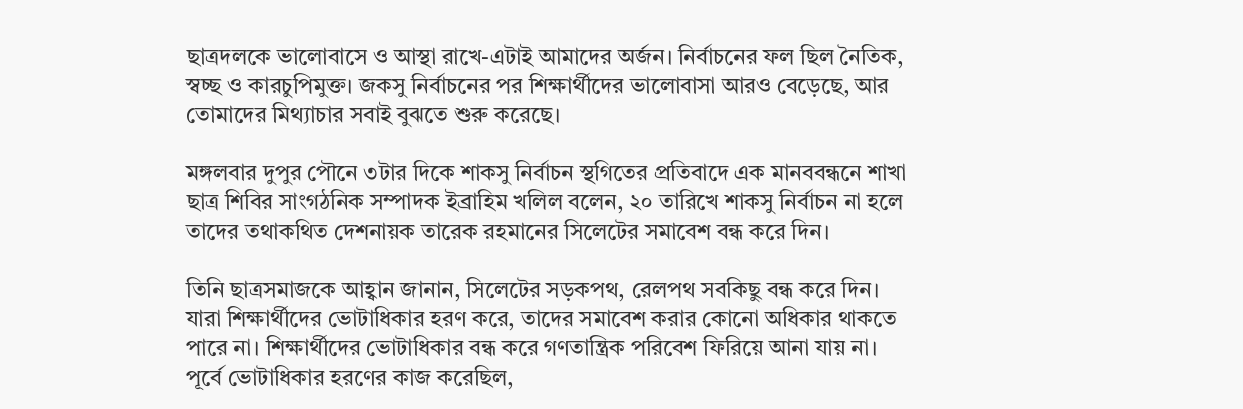ছাত্রদলকে ভালোবাসে ও আস্থা রাখে-এটাই আমাদের অর্জন। নির্বাচনের ফল ছিল নৈতিক, স্বচ্ছ ও কারচুপিমুক্ত। জকসু নির্বাচনের পর শিক্ষার্থীদের ভালোবাসা আরও বেড়েছে, আর তোমাদের মিথ্যাচার সবাই বুঝতে শুরু করেছে।

মঙ্গলবার দুপুর পৌনে ৩টার দিকে শাকসু নির্বাচন স্থগিতের প্রতিবাদে এক মানববন্ধনে শাখা ছাত্র শিবির সাংগঠনিক সম্পাদক ইব্রাহিম খলিল বলেন, ২০ তারিখে শাকসু নির্বাচন না হলে তাদের তথাকথিত দেশনায়ক তারেক রহমানের সিলেটের সমাবেশ বন্ধ করে দিন।

তিনি ছাত্রসমাজকে আহ্বান জানান, সিলেটের সড়কপথ, রেলপথ সবকিছু বন্ধ করে দিন। যারা শিক্ষার্থীদের ভোটাধিকার হরণ করে, তাদের সমাবেশ করার কোনো অধিকার থাকতে পারে না। শিক্ষার্থীদের ভোটাধিকার বন্ধ করে গণতান্ত্রিক পরিবেশ ফিরিয়ে আনা যায় না। পূর্বে ভোটাধিকার হরণের কাজ করেছিল,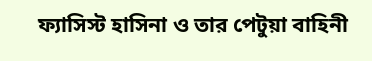ফ্যাসিস্ট হাসিনা ও তার পেটুয়া বাহিনী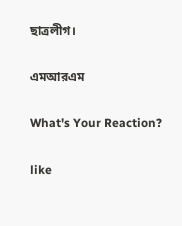ছাত্রলীগ।

এমআরএম

What's Your Reaction?

like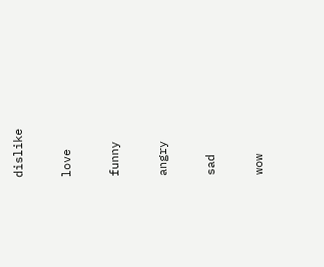dislike

love

funny

angry

sad

wow